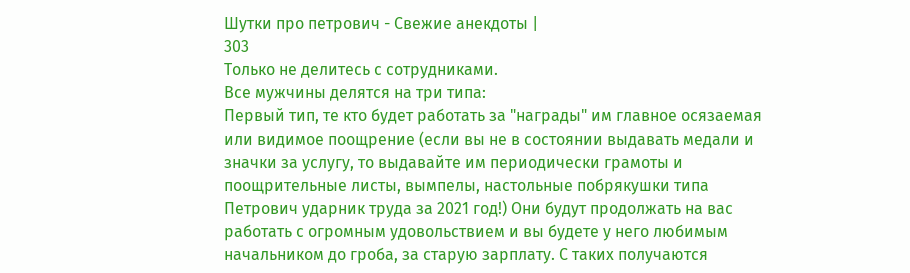Шутки про петрович - Свежие анекдоты |
303
Только не делитесь с сотрудниками.
Все мужчины делятся на три типа:
Первый тип, те кто будет работать за "награды" им главное осязаемая или видимое поощрение (если вы не в состоянии выдавать медали и значки за услугу, то выдавайте им периодически грамоты и поощрительные листы, вымпелы, настольные побрякушки типа Петрович ударник труда за 2021 год!) Они будут продолжать на вас работать с огромным удовольствием и вы будете у него любимым начальником до гроба, за старую зарплату. С таких получаются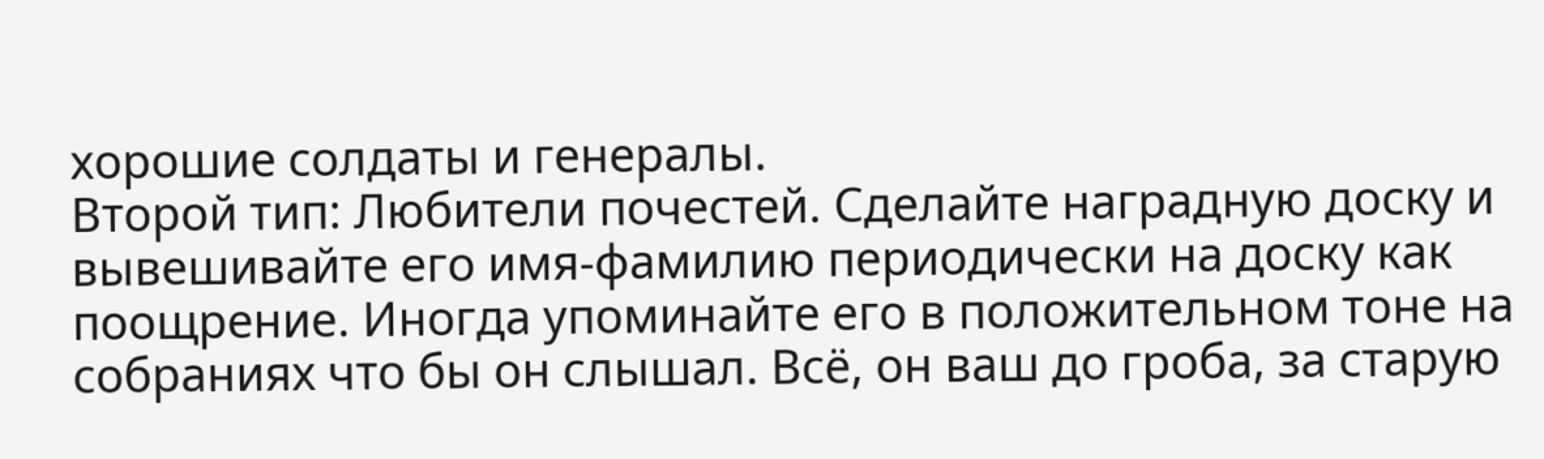хорошие солдаты и генералы.
Второй тип: Любители почестей. Сделайте наградную доску и вывешивайте его имя-фамилию периодически на доску как поощрение. Иногда упоминайте его в положительном тоне на собраниях что бы он слышал. Всё, он ваш до гроба, за старую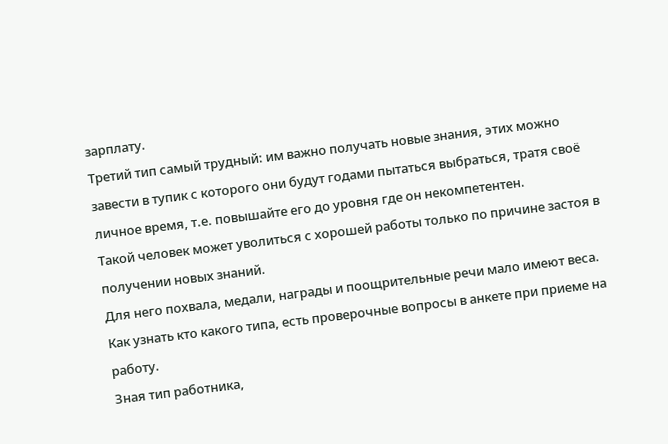зарплату.
Третий тип самый трудный: им важно получать новые знания, этих можно завести в тупик с которого они будут годами пытаться выбраться, тратя своё личное время, т.е. повышайте его до уровня где он некомпетентен.
Такой человек может уволиться с хорошей работы только по причине застоя в получении новых знаний.
Для него похвала, медали, награды и поощрительные речи мало имеют веса.
Как узнать кто какого типа, есть проверочные вопросы в анкете при приеме на работу.
Зная тип работника,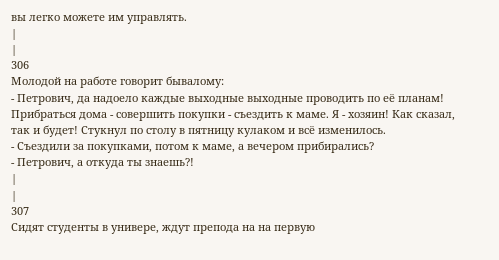вы легко можете им управлять.
|
|
306
Молодой на работе говорит бывалому:
- Петрович, да надоело каждые выходные выходные проводить по её планам! Прибраться дома - совершить покупки - съездить к маме. Я - хозяин! Как сказал, так и будет! Стукнул по столу в пятницу кулаком и всё изменилось.
- Съездили за покупками, потом к маме, а вечером прибирались?
- Петрович, а откуда ты знаешь?!
|
|
307
Сидят студенты в универе, ждут препода на на первую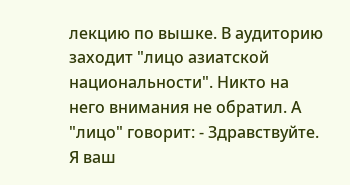лекцию по вышке. В аудиторию заходит "лицо азиатской национальности". Никто на него внимания не обратил. А "лицо" говорит: - Здравствуйте. Я ваш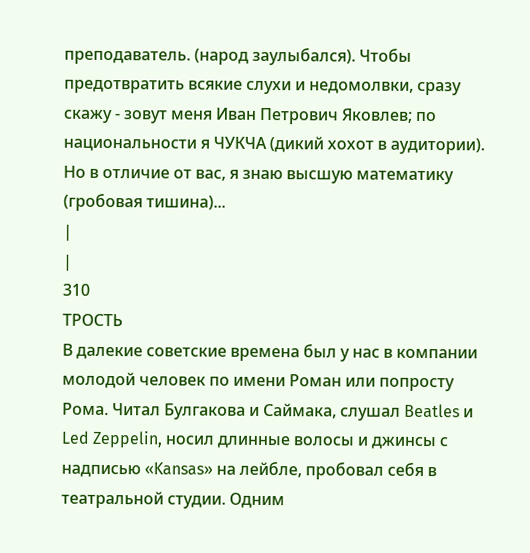преподаватель. (народ заулыбался). Чтобы предотвратить всякие слухи и недомолвки, сразу скажу - зовут меня Иван Петрович Яковлев; по национальности я ЧУКЧА (дикий хохот в аудитории). Но в отличие от вас, я знаю высшую математику (гробовая тишина)...
|
|
310
ТРОСТЬ
В далекие советские времена был у нас в компании молодой человек по имени Роман или попросту Рома. Читал Булгакова и Саймака, слушал Beatles и Led Zeppelin, носил длинные волосы и джинсы с надписью «Kansas» на лейбле, пробовал себя в театральной студии. Одним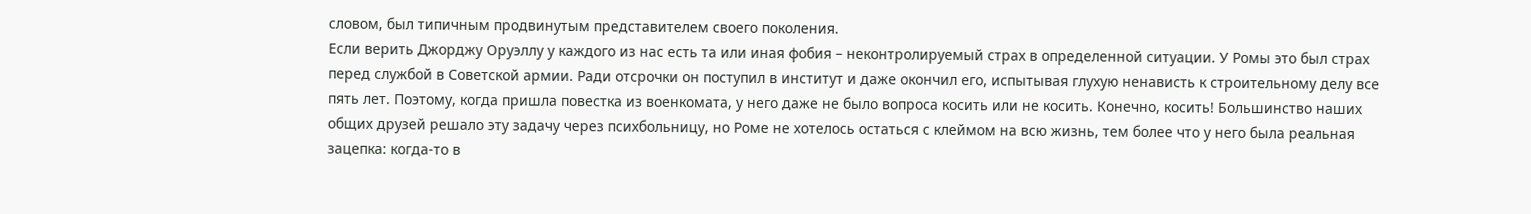словом, был типичным продвинутым представителем своего поколения.
Если верить Джорджу Оруэллу у каждого из нас есть та или иная фобия – неконтролируемый страх в определенной ситуации. У Ромы это был страх перед службой в Советской армии. Ради отсрочки он поступил в институт и даже окончил его, испытывая глухую ненависть к строительному делу все пять лет. Поэтому, когда пришла повестка из военкомата, у него даже не было вопроса косить или не косить. Конечно, косить! Большинство наших общих друзей решало эту задачу через психбольницу, но Роме не хотелось остаться с клеймом на всю жизнь, тем более что у него была реальная зацепка: когда-то в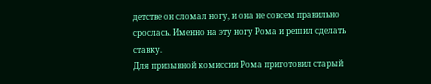детстве он сломал ногу, и она не совсем правильно срослась. Именно на эту ногу Рома и решил сделать ставку.
Для призывной комиссии Рома приготовил старый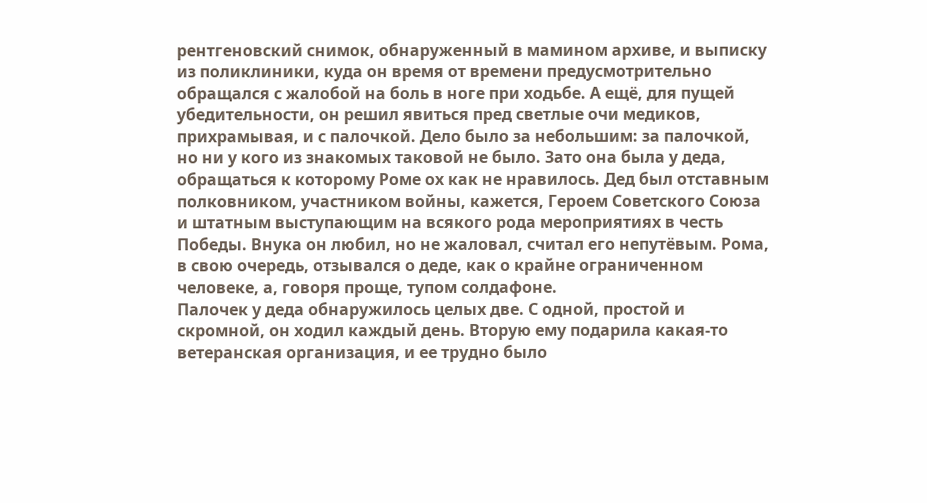рентгеновский снимок, обнаруженный в мамином архиве, и выписку из поликлиники, куда он время от времени предусмотрительно обращался с жалобой на боль в ноге при ходьбе. А ещё, для пущей убедительности, он решил явиться пред светлые очи медиков, прихрамывая, и с палочкой. Дело было за небольшим: за палочкой, но ни у кого из знакомых таковой не было. Зато она была у деда, обращаться к которому Роме ох как не нравилось. Дед был отставным полковником, участником войны, кажется, Героем Советского Союза и штатным выступающим на всякого рода мероприятиях в честь Победы. Внука он любил, но не жаловал, считал его непутёвым. Рома, в свою очередь, отзывался о деде, как о крайне ограниченном человеке, а, говоря проще, тупом солдафоне.
Палочек у деда обнаружилось целых две. С одной, простой и скромной, он ходил каждый день. Вторую ему подарила какая-то ветеранская организация, и ее трудно было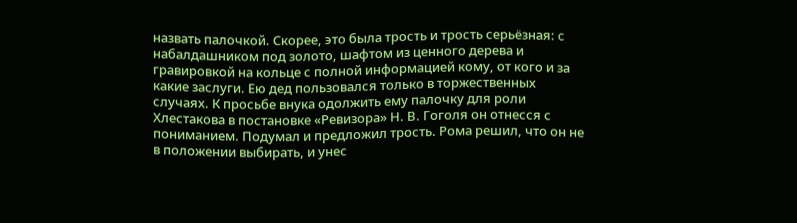назвать палочкой. Скорее, это была трость и трость серьёзная: c набалдашником под золото, шафтом из ценного дерева и гравировкой на кольце с полной информацией кому, от кого и за какие заслуги. Ею дед пользовался только в торжественных случаях. К просьбе внука одолжить ему палочку для роли Хлестакова в постановке «Ревизора» Н. В. Гоголя он отнесся с пониманием. Подумал и предложил трость. Рома решил, что он не в положении выбирать, и унес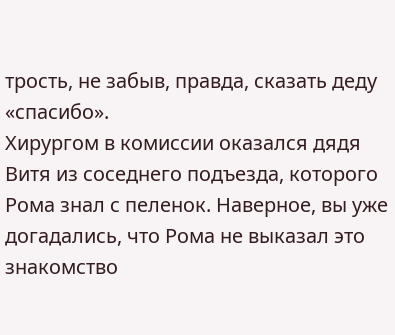трость, не забыв, правда, сказать деду «спасибо».
Хирургом в комиссии оказался дядя Витя из соседнего подъезда, которого Рома знал с пеленок. Наверное, вы уже догадались, что Рома не выказал это знакомство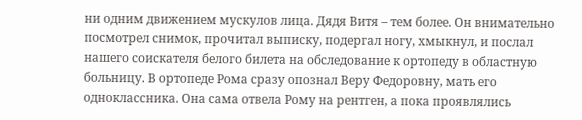ни одним движением мускулов лица. Дядя Витя – тем более. Он внимательно посмотрел снимок, прочитал выписку, подергал ногу, хмыкнул, и послал нашего соискателя белого билета на обследование к ортопеду в областную больницу. В ортопеде Рома сразу опознал Веру Федоровну, мать его одноклассника. Она сама отвела Рому на рентген, а пока проявлялись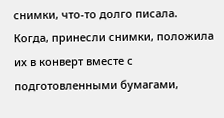снимки, что-то долго писала. Когда, принесли снимки, положила их в конверт вместе с подготовленными бумагами,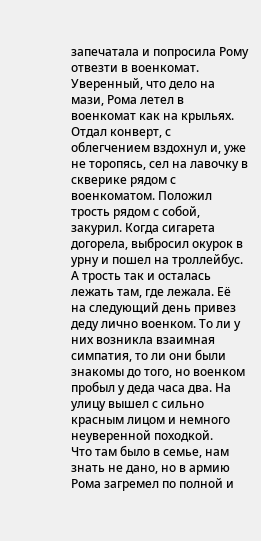запечатала и попросила Рому отвезти в военкомат.
Уверенный, что дело на мази, Рома летел в военкомат как на крыльях. Отдал конверт, с облегчением вздохнул и, уже не торопясь, сел на лавочку в скверике рядом с военкоматом. Положил трость рядом с собой, закурил. Когда сигарета догорела, выбросил окурок в урну и пошел на троллейбус. А трость так и осталась лежать там, где лежала. Её на следующий день привез деду лично военком. То ли у них возникла взаимная симпатия, то ли они были знакомы до того, но военком пробыл у деда часа два. На улицу вышел с сильно красным лицом и немного неуверенной походкой.
Что там было в семье, нам знать не дано, но в армию Рома загремел по полной и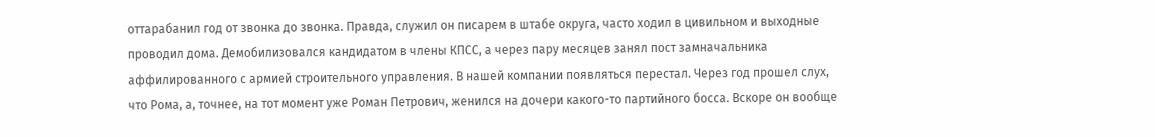оттарабанил год от звонка до звонка. Правда, служил он писарем в штабе округа, часто ходил в цивильном и выходные проводил дома. Демобилизовался кандидатом в члены КПСС, а через пару месяцев занял пост замначальника аффилированного с армией строительного управления. В нашей компании появляться перестал. Через год прошел слух, что Рома, а, точнее, на тот момент уже Роман Петрович, женился на дочери какого-то партийного босса. Вскоре он вообще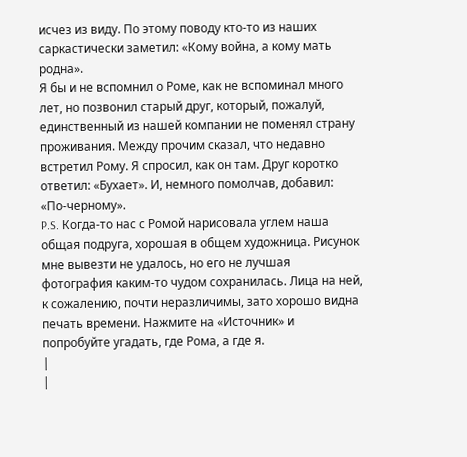исчез из виду. По этому поводу кто-то из наших саркастически заметил: «Кому война, а кому мать родна».
Я бы и не вспомнил о Роме, как не вспоминал много лет, но позвонил старый друг, который, пожалуй, единственный из нашей компании не поменял страну проживания. Между прочим сказал, что недавно встретил Рому. Я спросил, как он там. Друг коротко ответил: «Бухает». И, немного помолчав, добавил: «По-черному».
P.S. Когда-то нас с Ромой нарисовала углем наша общая подруга, хорошая в общем художница. Рисунок мне вывезти не удалось, но его не лучшая фотография каким-то чудом сохранилась. Лица на ней, к сожалению, почти неразличимы, зато хорошо видна печать времени. Нажмите на «Источник» и попробуйте угадать, где Рома, а где я.
|
|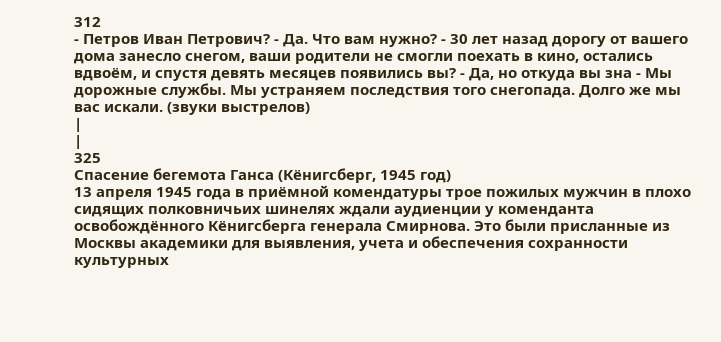312
- Петров Иван Петрович? - Да. Что вам нужно? - 30 лет назад дорогу от вашего дома занесло снегом, ваши родители не смогли поехать в кино, остались вдвоём, и спустя девять месяцев появились вы? - Да, но откуда вы зна - Мы дорожные службы. Мы устраняем последствия того снегопада. Долго же мы вас искали. (звуки выстрелов)
|
|
325
Спасение бегемота Ганса (Кёнигсберг, 1945 год)
13 апреля 1945 года в приёмной комендатуры трое пожилых мужчин в плохо сидящих полковничьих шинелях ждали аудиенции у коменданта освобождённого Кёнигсберга генерала Смирнова. Это были присланные из Москвы академики для выявления, учета и обеспечения сохранности культурных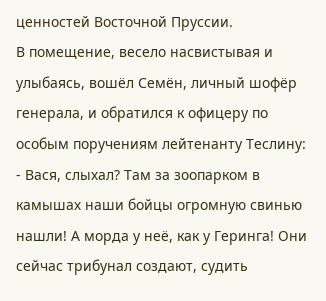ценностей Восточной Пруссии.
В помещение, весело насвистывая и улыбаясь, вошёл Семён, личный шофёр генерала, и обратился к офицеру по особым поручениям лейтенанту Теслину:
- Вася, слыхал? Там за зоопарком в камышах наши бойцы огромную свинью нашли! А морда у неё, как у Геринга! Они сейчас трибунал создают, судить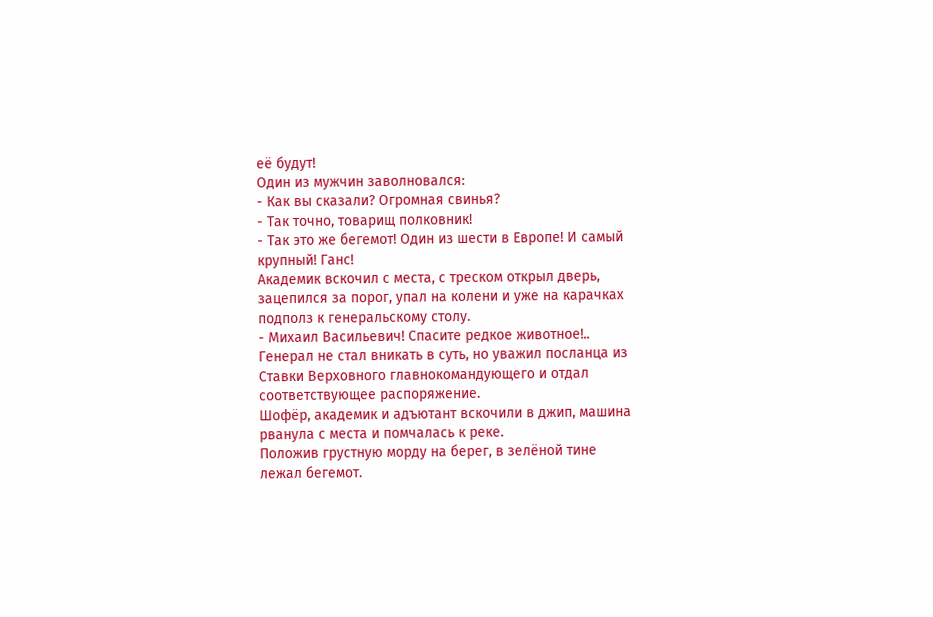её будут!
Один из мужчин заволновался:
- Как вы сказали? Огромная свинья?
- Так точно, товарищ полковник!
- Так это же бегемот! Один из шести в Европе! И самый крупный! Ганс!
Академик вскочил с места, с треском открыл дверь, зацепился за порог, упал на колени и уже на карачках подполз к генеральскому столу.
- Михаил Васильевич! Спасите редкое животное!..
Генерал не стал вникать в суть, но уважил посланца из Ставки Верховного главнокомандующего и отдал соответствующее распоряжение.
Шофёр, академик и адъютант вскочили в джип, машина рванула с места и помчалась к реке.
Положив грустную морду на берег, в зелёной тине лежал бегемот.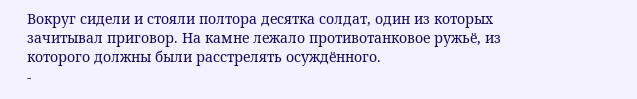Вокруг сидели и стояли полтора десятка солдат, один из которых зачитывал приговор. На камне лежало противотанковое ружьё, из которого должны были расстрелять осуждённого.
-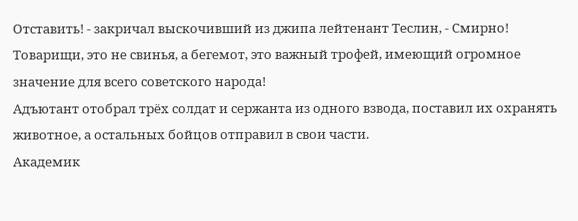Отставить! - закричал выскочивший из джипа лейтенант Теслин, - Смирно! Товарищи, это не свинья, а бегемот, это важный трофей, имеющий огромное значение для всего советского народа!
Адъютант отобрал трёх солдат и сержанта из одного взвода, поставил их охранять животное, а остальных бойцов отправил в свои части.
Академик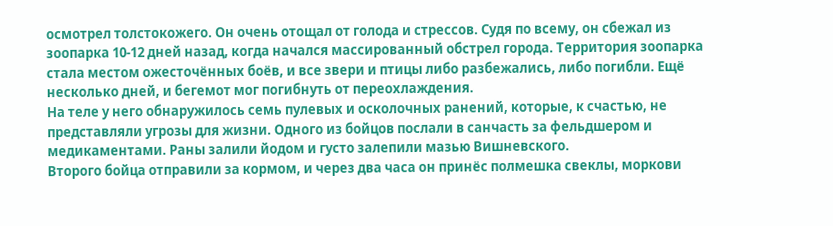осмотрел толстокожего. Он очень отощал от голода и стрессов. Судя по всему, он сбежал из зоопарка 10-12 дней назад, когда начался массированный обстрел города. Территория зоопарка стала местом ожесточённых боёв, и все звери и птицы либо разбежались, либо погибли. Ещё несколько дней, и бегемот мог погибнуть от переохлаждения.
На теле у него обнаружилось семь пулевых и осколочных ранений, которые, к счастью, не представляли угрозы для жизни. Одного из бойцов послали в санчасть за фельдшером и медикаментами. Раны залили йодом и густо залепили мазью Вишневского.
Второго бойца отправили за кормом, и через два часа он принёс полмешка свеклы, моркови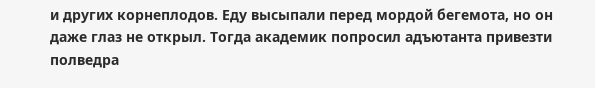и других корнеплодов. Еду высыпали перед мордой бегемота, но он даже глаз не открыл. Тогда академик попросил адъютанта привезти полведра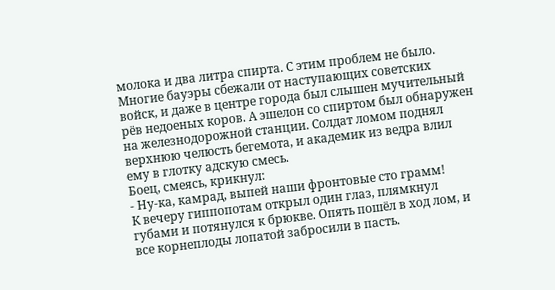молока и два литра спирта. С этим проблем не было. Многие бауэры сбежали от наступающих советских войск, и даже в центре города был слышен мучительный рёв недоеных коров. А эшелон со спиртом был обнаружен на железнодорожной станции. Солдат ломом поднял верхнюю челюсть бегемота, и академик из ведра влил ему в глотку адскую смесь.
Боец, смеясь, крикнул:
- Ну-ка, камрад, выпей наши фронтовые сто грамм!
К вечеру гиппопотам открыл один глаз, плямкнул губами и потянулся к брюкве. Опять пошёл в ход лом, и все корнеплоды лопатой забросили в пасть.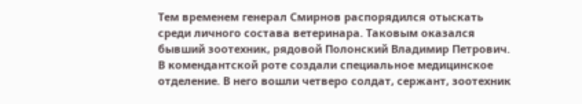Тем временем генерал Смирнов распорядился отыскать среди личного состава ветеринара. Таковым оказался бывший зоотехник, рядовой Полонский Владимир Петрович. В комендантской роте создали специальное медицинское отделение. В него вошли четверо солдат, сержант, зоотехник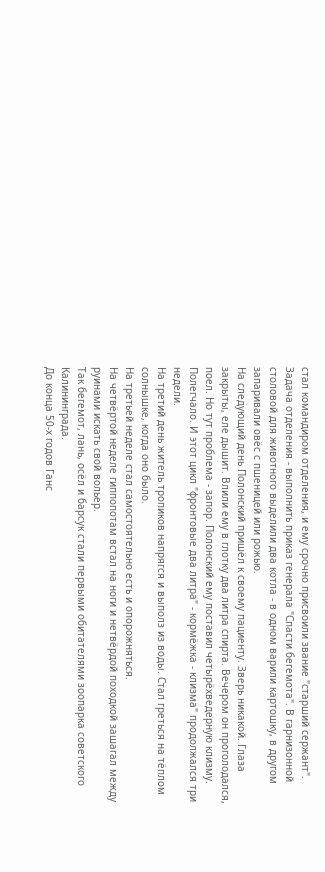стал командиром отделения, и ему срочно присвоили звание "старший сержант". Задача отделения - выполнить приказ генерала "Спасти бегемота". В гарнизонной столовой для животного выделили два котла - в одном варили картошку, в другом запаривали овёс с пшеницей или рожью.
На следующий день Полонский пришёл к своему пациенту. Зверь никакой. Глаза закрыты, еле дышит. Влили ему в глотку два литра спирта. Вечером он проголодался, поел. Но тут проблема - запор. Полонский ему поставил четырёхведерную клизму. Полегчало. И этот цикл "фронтовые два литра" - кормёжка - клизма" продолжался три недели.
На третий день житель тропиков напрягся и выполз из воды. Стал греться на тёплом солнышке, когда оно было.
На третьей неделе стал самостоятельно есть и опорожняться.
На четвёртой неделе гиппопотам встал на ноги и нетвёрдой походкой зашагал между руинами искать свой вольер.
Так бегемот, лань, осёл и барсук стали первыми обитателями зоопарка советского Калининграда.
До конца 50-х годов Ганс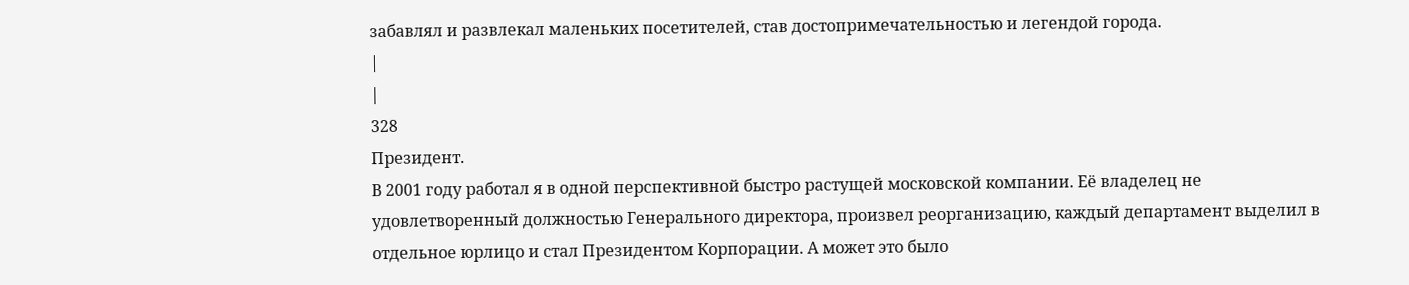забавлял и развлекал маленьких посетителей, став достопримечательностью и легендой города.
|
|
328
Президент.
В 2001 году работал я в одной перспективной быстро растущей московской компании. Её владелец не удовлетворенный должностью Генерального директора, произвел реорганизацию, каждый департамент выделил в отдельное юрлицо и стал Президентом Корпорации. А может это было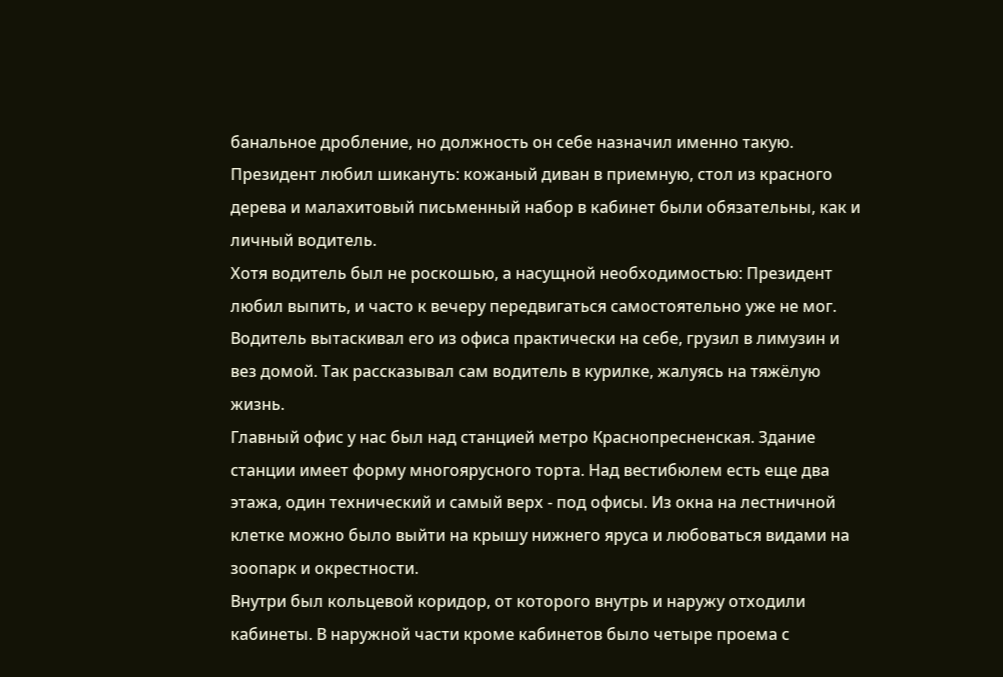банальное дробление, но должность он себе назначил именно такую. Президент любил шикануть: кожаный диван в приемную, стол из красного дерева и малахитовый письменный набор в кабинет были обязательны, как и личный водитель.
Хотя водитель был не роскошью, а насущной необходимостью: Президент любил выпить, и часто к вечеру передвигаться самостоятельно уже не мог. Водитель вытаскивал его из офиса практически на себе, грузил в лимузин и вез домой. Так рассказывал сам водитель в курилке, жалуясь на тяжёлую жизнь.
Главный офис у нас был над станцией метро Краснопресненская. Здание станции имеет форму многоярусного торта. Над вестибюлем есть еще два этажа, один технический и самый верх - под офисы. Из окна на лестничной клетке можно было выйти на крышу нижнего яруса и любоваться видами на зоопарк и окрестности.
Внутри был кольцевой коридор, от которого внутрь и наружу отходили кабинеты. В наружной части кроме кабинетов было четыре проема с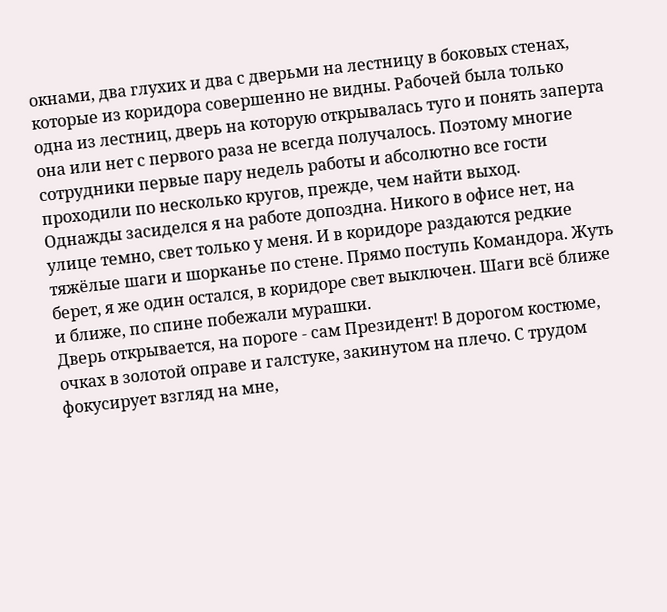окнами, два глухих и два с дверьми на лестницу в боковых стенах, которые из коридора совершенно не видны. Рабочей была только одна из лестниц, дверь на которую открывалась туго и понять заперта она или нет с первого раза не всегда получалось. Поэтому многие сотрудники первые пару недель работы и абсолютно все гости проходили по несколько кругов, прежде, чем найти выход.
Однажды засиделся я на работе допоздна. Никого в офисе нет, на улице темно, свет только у меня. И в коридоре раздаются редкие тяжёлые шаги и шорканье по стене. Прямо поступь Командора. Жуть берет, я же один остался, в коридоре свет выключен. Шаги всё ближе и ближе, по спине побежали мурашки.
Дверь открывается, на пороге - сам Президент! В дорогом костюме, очках в золотой оправе и галстуке, закинутом на плечо. С трудом фокусирует взгляд на мне,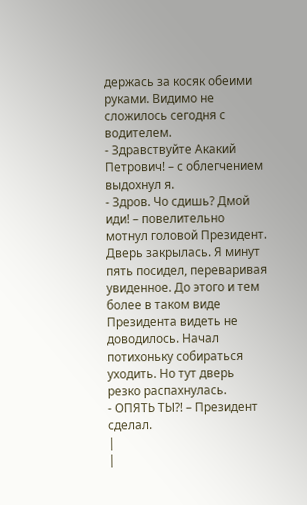держась за косяк обеими руками. Видимо не сложилось сегодня с водителем.
- Здравствуйте Акакий Петрович! – с облегчением выдохнул я.
- Здров. Чо сдишь? Дмой иди! – повелительно мотнул головой Президент.
Дверь закрылась. Я минут пять посидел, переваривая увиденное. До этого и тем более в таком виде Президента видеть не доводилось. Начал потихоньку собираться уходить. Но тут дверь резко распахнулась.
- ОПЯТЬ ТЫ?! – Президент сделал.
|
|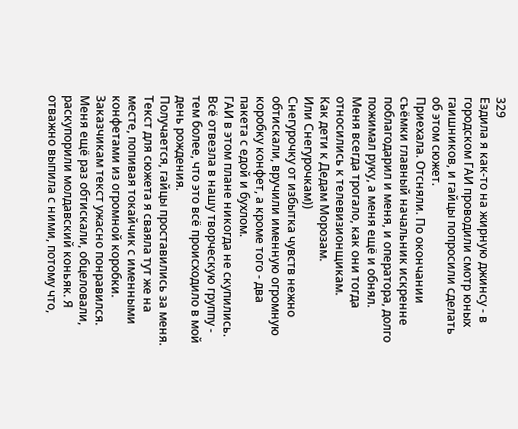329
Ездила я как-то на жирную джинсу - в городском ГАИ проводили смотр юных гаишников, и гайцы попросили сделать об этом сюжет.
Приехала. Отсняли. По окончании съёмки главный начальник искренне поблагодарил и меня, и оператора, долго пожимал руку, а меня ещё и обнял.
Меня всегда трогало, как они тогда относились к телевизионщикам.
Как дети к Дедам Морозам.
Или Снегурочкам))
Снегурочку от избытка чувств нежно обтискали, вручили именную огромную коробку конфет, а кроме того - два пакета с едой и бухлом.
ГАИ в этом плане никогда не скупились.
Всё отвезла в нашу творческую группу - тем более, что это всё происходило в мой день рождения.
Получается, гайцы проставились за меня.
Текст для сюжета я сваяла тут же на месте, попивая токайчик с именными конфетами из огромной коробки.
Заказчикам текст ужасно понравился. Меня ещё раз обтискали, обцеловали, раскупорили молдавский коньяк. Я отважно выпила с ними, потому что,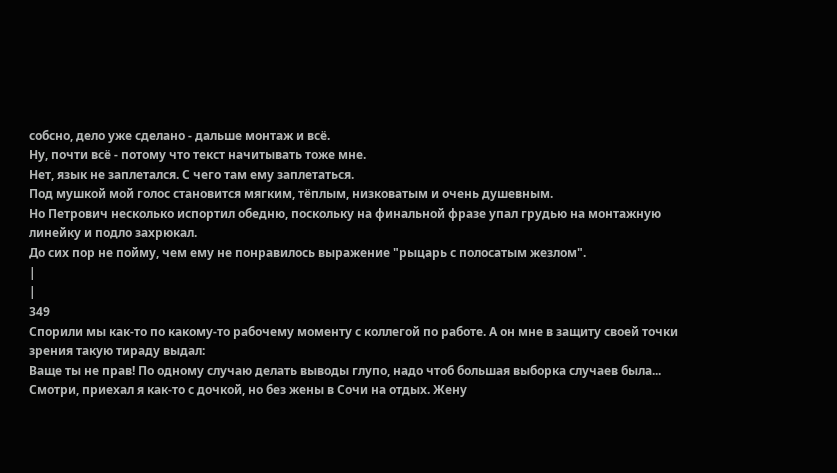собсно, дело уже сделано - дальше монтаж и всё.
Ну, почти всё - потому что текст начитывать тоже мне.
Нет, язык не заплетался. С чего там ему заплетаться.
Под мушкой мой голос становится мягким, тёплым, низковатым и очень душевным.
Но Петрович несколько испортил обедню, поскольку на финальной фразе упал грудью на монтажную линейку и подло захрюкал.
До сих пор не пойму, чем ему не понравилось выражение "рыцарь с полосатым жезлом".
|
|
349
Спорили мы как-то по какому-то рабочему моменту с коллегой по работе. А он мне в защиту своей точки зрения такую тираду выдал:
Ваще ты не прав! По одному случаю делать выводы глупо, надо чтоб большая выборка случаев была...
Смотри, приехал я как-то с дочкой, но без жены в Сочи на отдых. Жену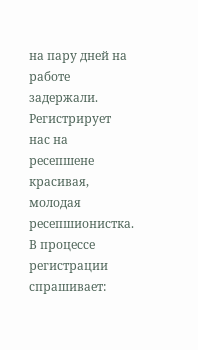на пару дней на работе задержали.
Регистрирует нас на ресепшене красивая, молодая ресепшионистка. В процессе регистрации спрашивает: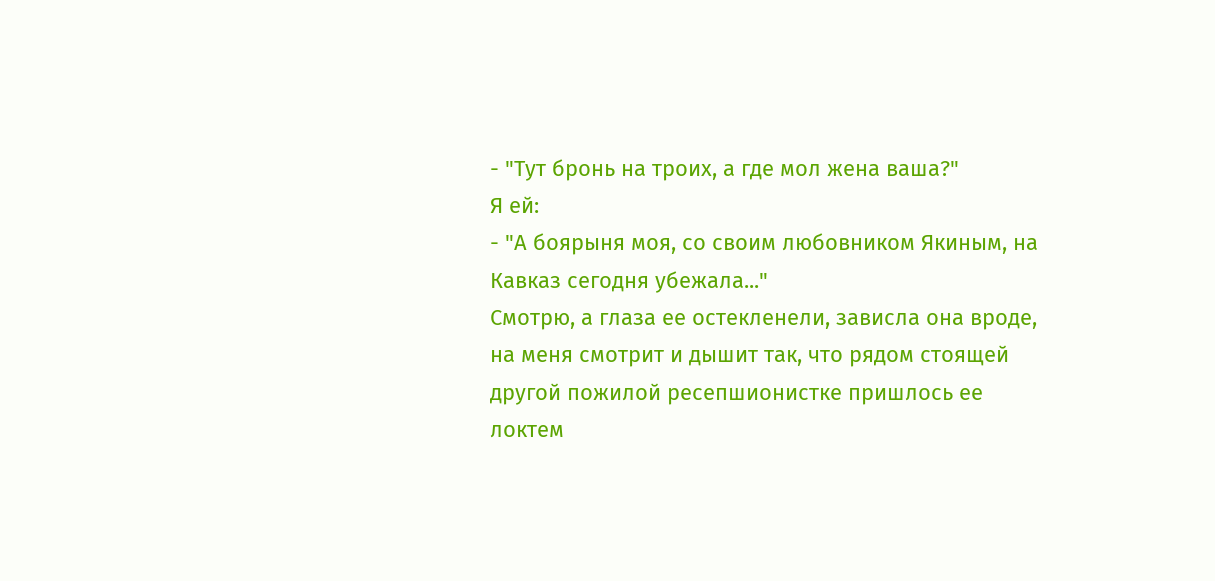- "Тут бронь на троих, а где мол жена ваша?"
Я ей:
- "А боярыня моя, со своим любовником Якиным, на Кавказ сегодня убежала..."
Смотрю, а глаза ее остекленели, зависла она вроде, на меня смотрит и дышит так, что рядом стоящей другой пожилой ресепшионистке пришлось ее локтем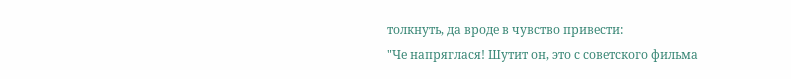толкнуть, да вроде в чувство привести:
"Че напряглася! Шутит он, это с советского фильма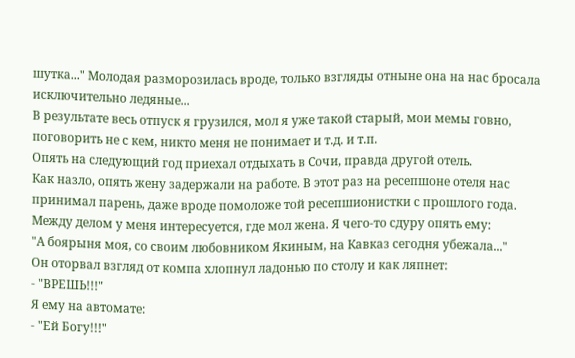шутка..." Молодая разморозилась вроде, только взгляды отныне она на нас бросала исключительно ледяные...
В результате весь отпуск я грузился, мол я уже такой старый, мои мемы говно, поговорить не с кем, никто меня не понимает и т.д. и т.п.
Опять на следующий год приехал отдыхать в Сочи, правда другой отель.
Как назло, опять жену задержали на работе. В этот раз на ресепшоне отеля нас принимал парень, даже вроде помоложе той ресепшионистки с прошлого года.
Между делом у меня интересуется, где мол жена. Я чего-то сдуру опять ему:
"А боярыня моя, со своим любовником Якиным, на Кавказ сегодня убежала..."
Он оторвал взгляд от компа хлопнул ладонью по столу и как ляпнет:
- "ВРЕШЬ!!!"
Я ему на автомате:
- "Ей Богу!!!"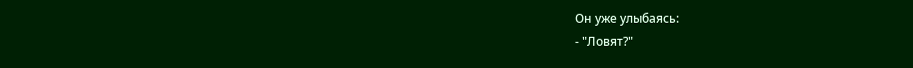Он уже улыбаясь:
- "Ловят?"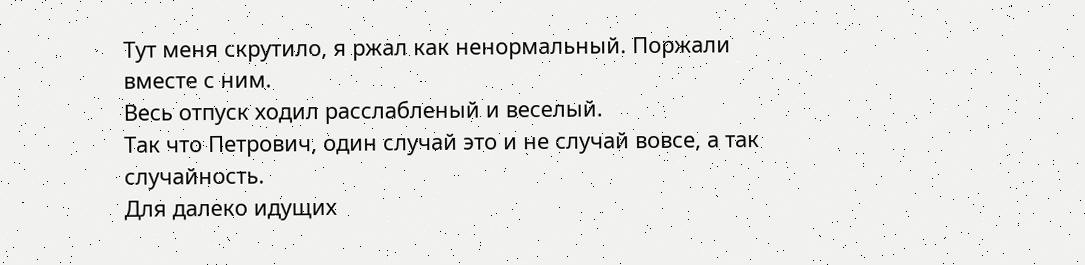Тут меня скрутило, я ржал как ненормальный. Поржали вместе с ним.
Весь отпуск ходил расслабленый и веселый.
Так что Петрович, один случай это и не случай вовсе, а так случайность.
Для далеко идущих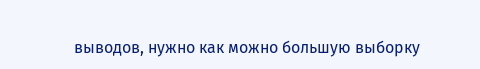выводов, нужно как можно большую выборку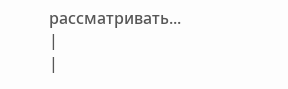рассматривать...
|
|